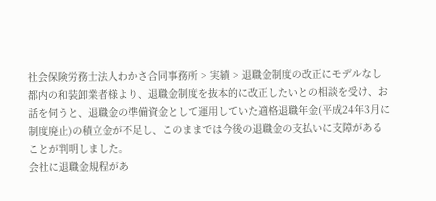社会保険労務士法人わかさ合同事務所 > 実績 > 退職金制度の改正にモデルなし
都内の和装卸業者様より、退職金制度を抜本的に改正したいとの相談を受け、お話を伺うと、退職金の準備資金として運用していた適格退職年金(平成24年3月に制度廃止)の積立金が不足し、このままでは今後の退職金の支払いに支障があることが判明しました。
会社に退職金規程があ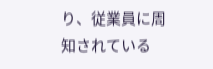り、従業員に周知されている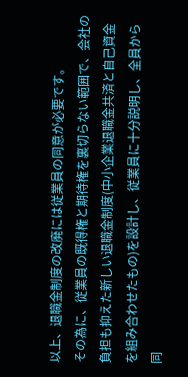以上、退職金制度の改廃には従業員の同意が必要です。
その為に、従業員の既得権と期待権を裏切らない範囲で、会社の負担も抑えた新しい退職金制度(中小企業退職金共済と自己資金を組み合わせたもの)を設計し、従業員に十分説明し、全員から同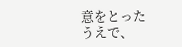意をとったうえで、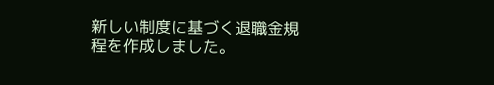新しい制度に基づく退職金規程を作成しました。